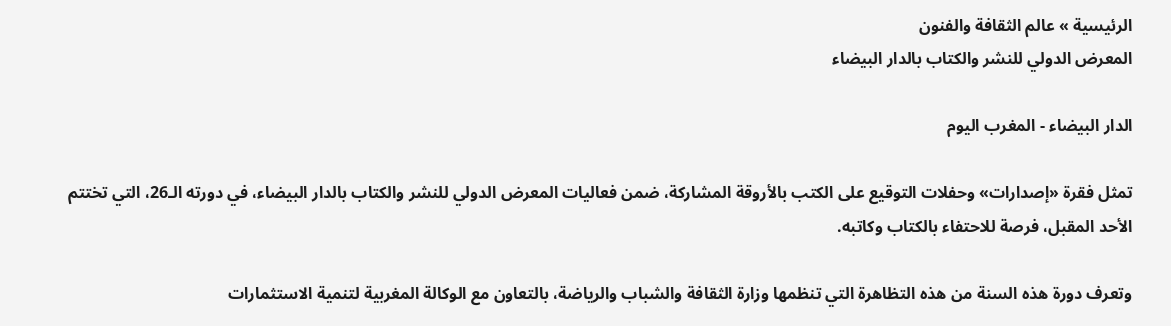الرئيسية » عالم الثقافة والفنون
المعرض الدولي للنشر والكتاب بالدار البيضاء

الدار البيضاء - المغرب اليوم

تمثل فقرة «إصدارات» وحفلات التوقيع على الكتب بالأروقة المشاركة، ضمن فعاليات المعرض الدولي للنشر والكتاب بالدار البيضاء، في دورته الـ26، التي تختتم الأحد المقبل، فرصة للاحتفاء بالكتاب وكاتبه.

وتعرف دورة هذه السنة من هذه التظاهرة التي تنظمها وزارة الثقافة والشباب والرياضة، بالتعاون مع الوكالة المغربية لتنمية الاستثمارات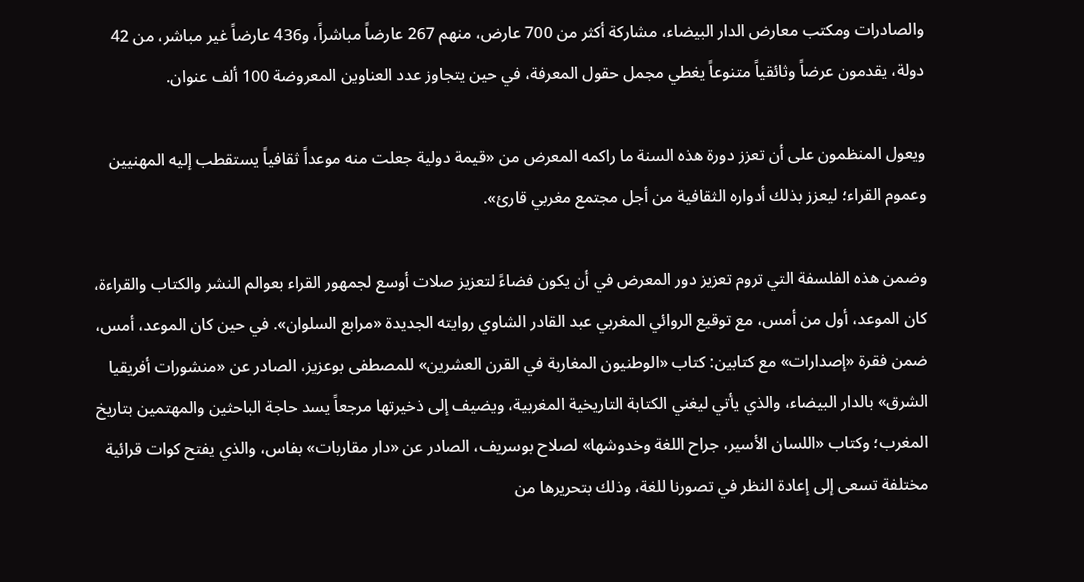والصادرات ومكتب معارض الدار البيضاء، مشاركة أكثر من 700 عارض، منهم 267 عارضاً مباشراً، و436 عارضاً غير مباشر، من 42 دولة، يقدمون عرضاً وثائقياً متنوعاً يغطي مجمل حقول المعرفة، في حين يتجاوز عدد العناوين المعروضة 100 ألف عنوان.

ويعول المنظمون على أن تعزز دورة هذه السنة ما راكمه المعرض من «قيمة دولية جعلت منه موعداً ثقافياً يستقطب إليه المهنيين وعموم القراء؛ ليعزز بذلك أدواره الثقافية من أجل مجتمع مغربي قارئ».

وضمن هذه الفلسفة التي تروم تعزيز دور المعرض في أن يكون فضاءً لتعزيز صلات أوسع لجمهور القراء بعوالم النشر والكتاب والقراءة، كان الموعد، أول من أمس، مع توقيع الروائي المغربي عبد القادر الشاوي روايته الجديدة «مرابع السلوان». في حين كان الموعد، أمس، ضمن فقرة «إصدارات» مع كتابين: كتاب «الوطنيون المغاربة في القرن العشرين» للمصطفى بوعزيز، الصادر عن «منشورات أفريقيا الشرق» بالدار البيضاء، والذي يأتي ليغني الكتابة التاريخية المغربية، ويضيف إلى ذخيرتها مرجعاً يسد حاجة الباحثين والمهتمين بتاريخ المغرب؛ وكتاب «اللسان الأسير، جراح اللغة وخدوشها» لصلاح بوسريف، الصادر عن «دار مقاربات» بفاس، والذي يفتح كوات قرائية مختلفة تسعى إلى إعادة النظر في تصورنا للغة، وذلك بتحريرها من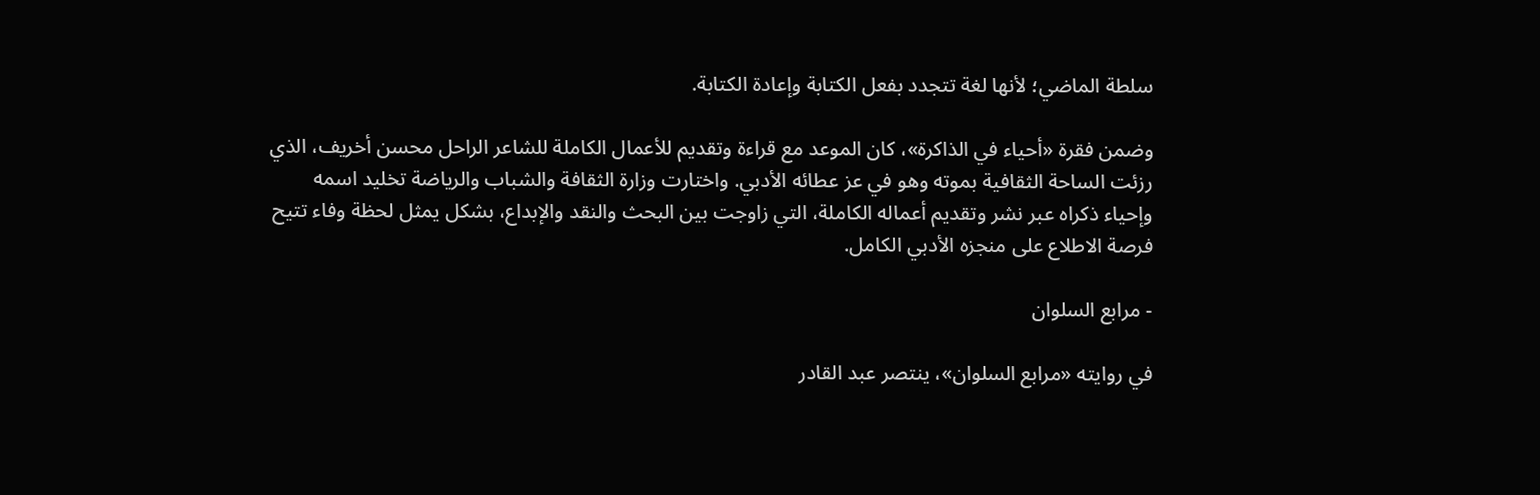سلطة الماضي؛ لأنها لغة تتجدد بفعل الكتابة وإعادة الكتابة.

وضمن فقرة «أحياء في الذاكرة»، كان الموعد مع قراءة وتقديم للأعمال الكاملة للشاعر الراحل محسن أخريف، الذي رزئت الساحة الثقافية بموته وهو في عز عطائه الأدبي. واختارت وزارة الثقافة والشباب والرياضة تخليد اسمه وإحياء ذكراه عبر نشر وتقديم أعماله الكاملة، التي زاوجت بين البحث والنقد والإبداع، بشكل يمثل لحظة وفاء تتيح فرصة الاطلاع على منجزه الأدبي الكامل.

- مرابع السلوان

في روايته «مرابع السلوان»، ينتصر عبد القادر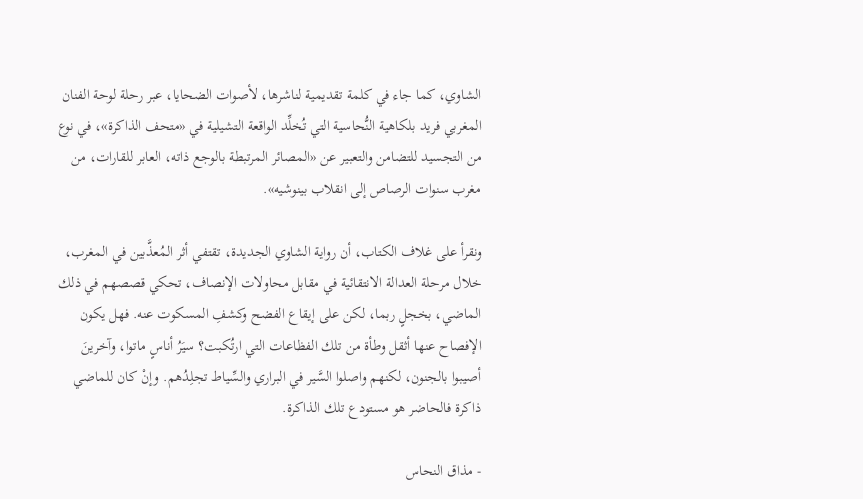الشاوي، كما جاء في كلمة تقديمية لناشرها، لأصوات الضحايا، عبر رحلة لوحة الفنان المغربي فريد بلكاهية النُّحاسية التي تُخلِّد الواقعة التشيلية في «متحف الذاكرة»، في نوع من التجسيد للتضامن والتعبير عن «المصائر المرتبطة بالوجع ذاته، العابر للقارات، من مغرب سنوات الرصاص إلى انقلاب بينوشيه».

ونقرأ على غلاف الكتاب، أن رواية الشاوي الجديدة، تقتفي أثر المُعذَّبين في المغرب، خلال مرحلة العدالة الانتقائية في مقابل محاولات الإنصاف، تحكي قصصهم في ذلك الماضي، بخجلٍ ربما، لكن على إيقاع الفضح وكشفِ المسكوت عنه. فهل يكون الإفصاح عنها أثقل وطأة من تلك الفظاعات التي ارتُكبت؟ سيَرُ أناسٍ ماتوا، وآخرينَ أصيبوا بالجنون، لكنهم واصلوا السَّير في البراري والسِّياط تجلِدُهم. وإنْ كان للماضي ذاكرة فالحاضر هو مستودع تلك الذاكرة.

- مذاق النحاس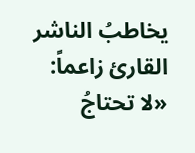يخاطبُ الناشر القارئ زاعماً: «لا تحتاجُ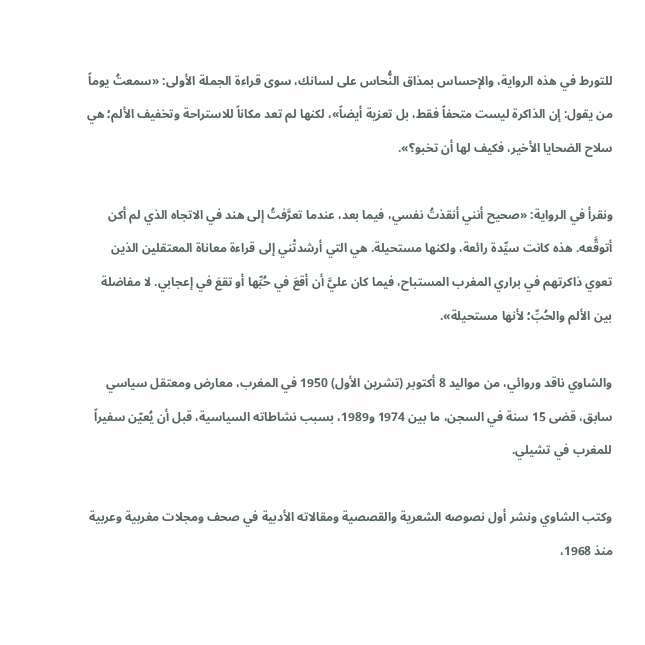للتورط في هذه الرواية، والإحساس بمذاق النُّحاس على لسانك، سوى قراءة الجملة الأولى: «سمعتُ يوماً من يقول: إن الذاكرة ليست متحفاً فقط، بل تعزية أيضاً»، لكنها لم تعد مكاناً للاستراحة وتخفيف الألم؛ هي سلاح الضحايا الأخير، فكيف لها أن تخبو؟».

ونقرأ في الرواية: «صحيح أنني أنقذتُ نفسي، فيما بعد، عندما تعرَّفتُ إلى هند في الاتجاه الذي لم أكن أتوقَّعه. هذه كانت سيِّدة رائعة، ولكنها مستحيلة. هي التي أرشدتْني إلى قراءة معاناة المعتقلين الذين تعوي ذاكرتهم في براري المغرب المستباح، فيما كان عليَّ أن أقعَ في حُبِّها أو تقعَ في إعجابي. لا مفاضلة بين الألم والحُبِّ؛ لأنها مستحيلة».

والشاوي ناقد وروائي، من مواليد 8 أكتوبر (تشرين الأول) 1950 في المغرب، معارض ومعتقل سياسي سابق، قضى 15 سنة في السجن، ما بين 1974 و1989، بسبب نشاطاته السياسية، قبل أن يُعيّن سفيراً للمغرب في تشيلي.

وكتب الشاوي ونشر أول نصوصه الشعرية والقصصية ومقالاته الأدبية في صحف ومجلات مغربية وعربية منذ 1968،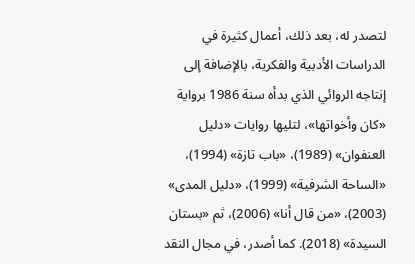لتصدر له، بعد ذلك، أعمال كثيرة في الدراسات الأدبية والفكرية، بالإضافة إلى إنتاجه الروائي الذي بدأه سنة 1986 برواية «كان وأخواتها»، لتليها روايات «دليل العنفوان» (1989)، «باب تازة» (1994)، «الساحة الشرفية» (1999)، «دليل المدى» (2003)، «من قال أنا» (2006)، ثم «بستان السيدة» (2018). كما أصدر، في مجال النقد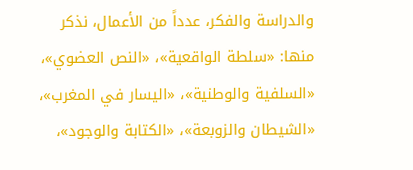والدراسة والفكر، عدداً من الأعمال، نذكر منها: «سلطة الواقعية»، «النص العضوي»، «السلفية والوطنية»، «اليسار في المغرب»، «الشيطان والزوبعة»، «الكتابة والوجود»،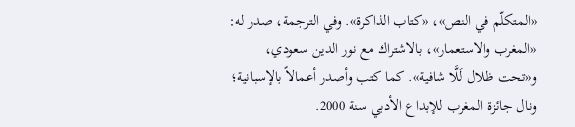«المتكلّم في النص»، «كتاب الذاكرة». وفي الترجمة، صدر له: «المغرب والاستعمار»، بالاشتراك مع نور الدين سعودي، و«تحت ظلال لَلَّا شافية». كما كتب وأصدر أعمالاً بالإسبانية؛ ونال جائزة المغرب للإبداع الأدبي سنة 2000.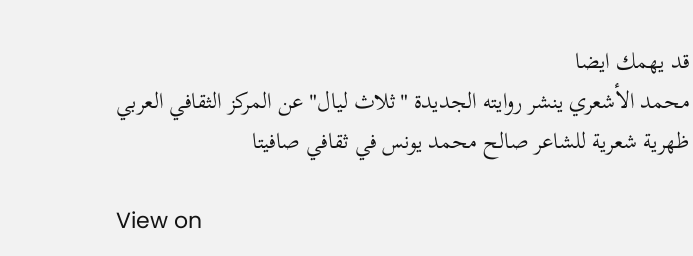قد يهمك ايضا
محمد الأشعري ينشر روايته الجديدة "ثلاث ليال" عن المركز الثقافي العربي
ظهرية شعرية للشاعر صالح محمد يونس في ثقافي صافيتا

View on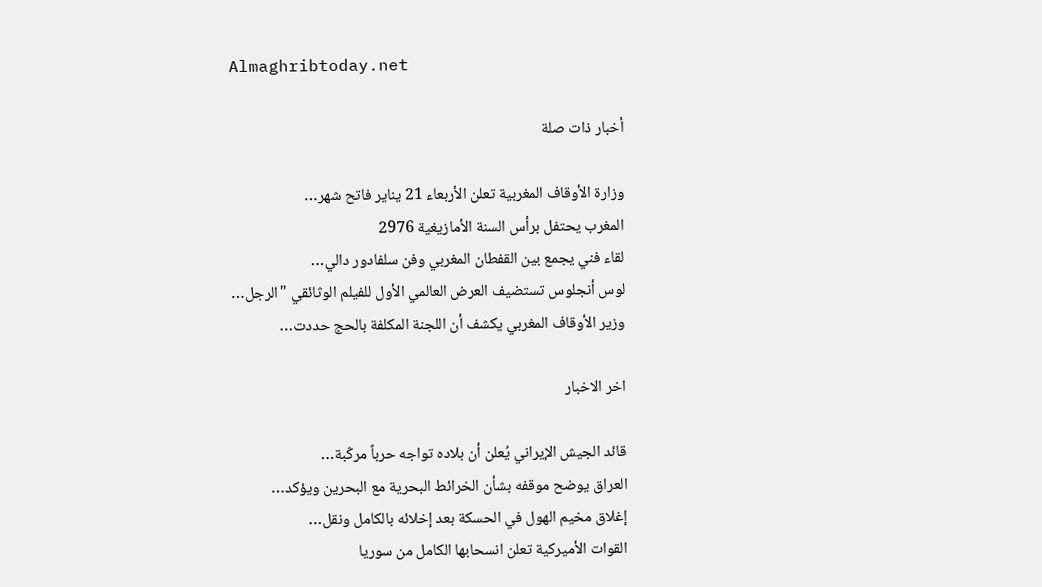Almaghribtoday.net

أخبار ذات صلة

وزارة الأوقاف المغربية تعلن الأربعاء 21 يناير فاتح شهر…
المغرب يحتفل برأس السنة الأمازيغية 2976
لقاء فني يجمع بين القفطان المغربي وفن سلفادور دالي…
لوس أنجلوس تستضيف العرض العالمي الأول للفيلم الوثائقي "الرجل…
وزير الأوقاف المغربي يكشف أن اللجنة المكلفة بالحج حددت…

اخر الاخبار

قائد الجيش الإيراني يُعلن أن بلاده تواجه حرباً مركّبة…
العراق يوضح موقفه بشأن الخرائط البحرية مع البحرين ويؤكد…
إغلاق مخيم الهول في الحسكة بعد إخلائه بالكامل ونقل…
القوات الأميركية تعلن انسحابها الكامل من سوريا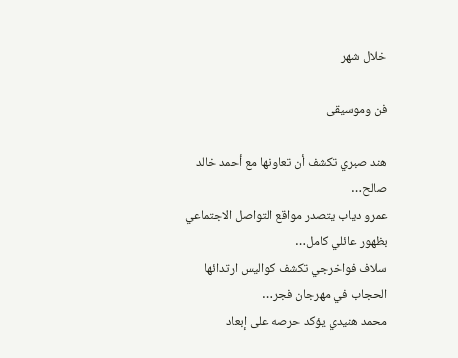خلال شهر

فن وموسيقى

هند صبري تكشف أن تعاونها مع أحمد خالد صالح…
عمرو دياب يتصدر مواقع التواصل الاجتماعي بظهور عائلي كامل…
سلاف فواخرجي تكشف كواليس ارتدائها الحجاب في مهرجان فجر…
محمد هنيدي يؤكد حرصه على إبعاد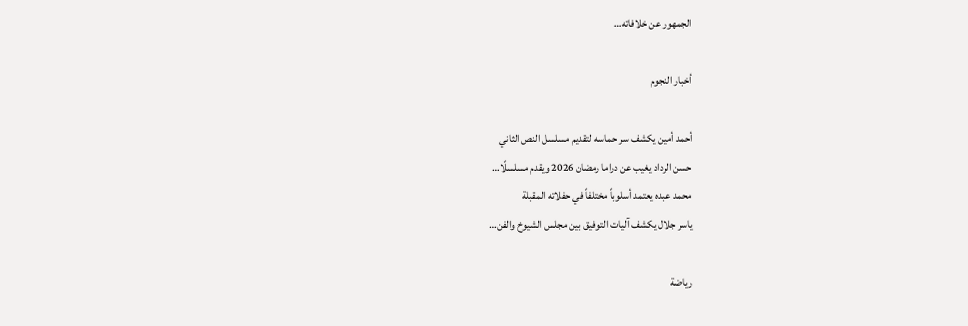الجمهور عن خلافاته…

أخبار النجوم

أحمد أمين يكشف سر حماسه لتقديم مسلسل النص الثاني
حسن الرداد يغيب عن دراما رمضان 2026 ويقدم مسلسلًا…
محمد عبده يعتمد أسلوباً مختلفاً في حفلاته المقبلة
ياسر جلال يكشف آليات التوفيق بين مجلس الشيوخ والفن…

رياضة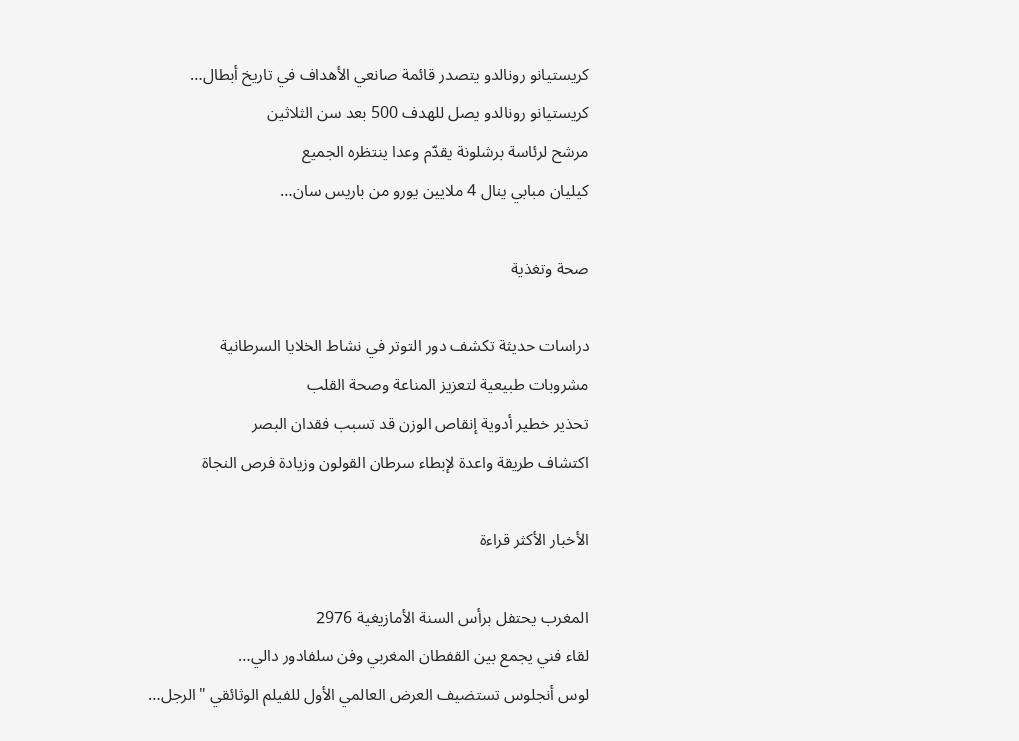كريستيانو رونالدو يتصدر قائمة صانعي الأهداف في تاريخ أبطال…
كريستيانو رونالدو يصل للهدف 500 بعد سن الثلاثين
مرشح لرئاسة برشلونة يقدّم وعدا ينتظره الجميع
كيليان مبابي ينال 4 ملايين يورو من باريس سان…

صحة وتغذية

دراسات حديثة تكشف دور التوتر في نشاط الخلايا السرطانية
مشروبات طبيعية لتعزيز المناعة وصحة القلب
تحذير خطير أدوية إنقاص الوزن قد تسبب فقدان البصر
اكتشاف طريقة واعدة لإبطاء سرطان القولون وزيادة فرص النجاة

الأخبار الأكثر قراءة

المغرب يحتفل برأس السنة الأمازيغية 2976
لقاء فني يجمع بين القفطان المغربي وفن سلفادور دالي…
لوس أنجلوس تستضيف العرض العالمي الأول للفيلم الوثائقي "الرجل…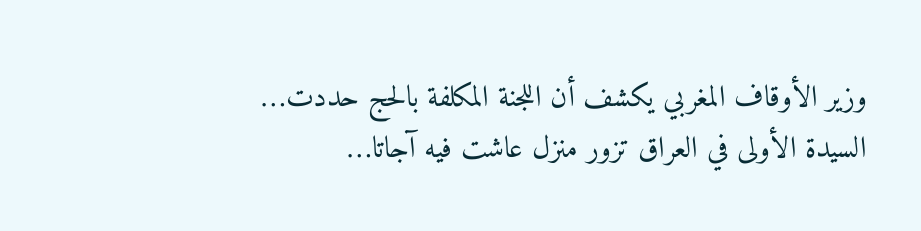وزير الأوقاف المغربي يكشف أن اللجنة المكلفة بالحج حددت…
السيدة الأولى في العراق تزور منزل عاشت فيه آجاتا…